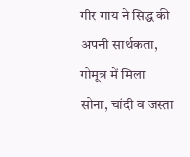गीर गाय ने सिद्ध की अपनी सार्थकता, गोमूत्र में मिला सोना, चांदी व जस्ता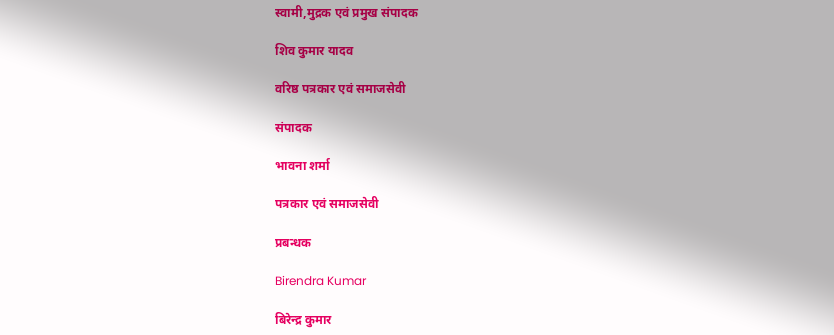स्वामी,मुद्रक एवं प्रमुख संपादक

शिव कुमार यादव

वरिष्ठ पत्रकार एवं समाजसेवी

संपादक

भावना शर्मा

पत्रकार एवं समाजसेवी

प्रबन्धक

Birendra Kumar

बिरेन्द्र कुमार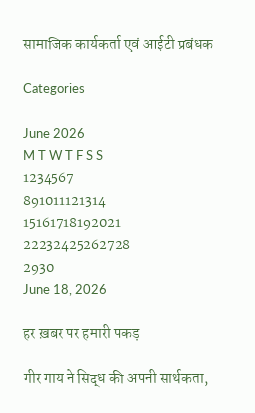सामाजिक कार्यकर्ता एवं आईटी प्रबंधक

Categories

June 2026
M T W T F S S
1234567
891011121314
15161718192021
22232425262728
2930
June 18, 2026

हर ख़बर पर हमारी पकड़

गीर गाय ने सिद्ध की अपनी सार्थकता,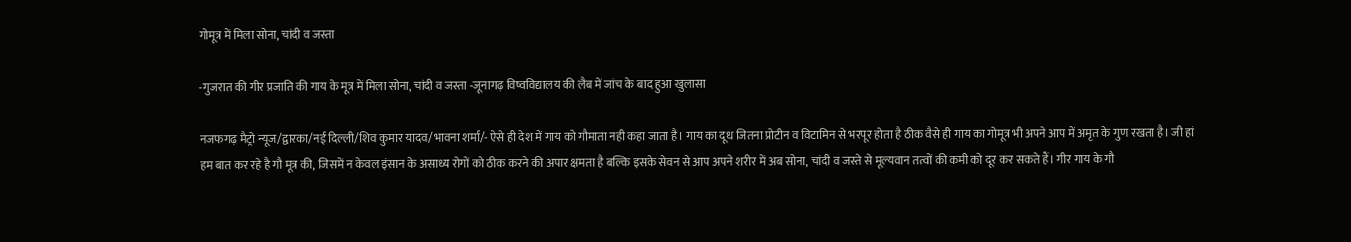गोमूत्र में मिला सोना, चांदी व जस्ता

-गुजरात की गीर प्रजाति की गाय के मूत्र में मिला सोना, चांदी व जस्ता -जूनागढ़ विष्वविद्यालय की लैब में जांच के बाद हुआ खुलासा

नजफगढ़ मैट्रो न्यूज/द्वारका/नई दिल्ली/शिव कुमार यादव/भावना शर्मा/- ऐसे ही देश में गाय को गौमाता नही कहा जाता है। गाय का दूध जितना प्रोटीन व विटामिन से भरपूर होता है ठीक वैसे ही गाय का गोमूत्र भी अपने आप में अमृत के गुण रखता है। जी हां हम बात कर रहे है गौ मूत्र की, जिसमें न केवल इंसान के असाध्य रोगों को ठीक करने की अपार क्षमता है बल्कि इसके सेवन से आप अपने शरीर में अब सोना, चांदी व जस्ते से मूल्यवान तत्वों की कमी को दूर कर सकते हैं। गीर गाय के गौ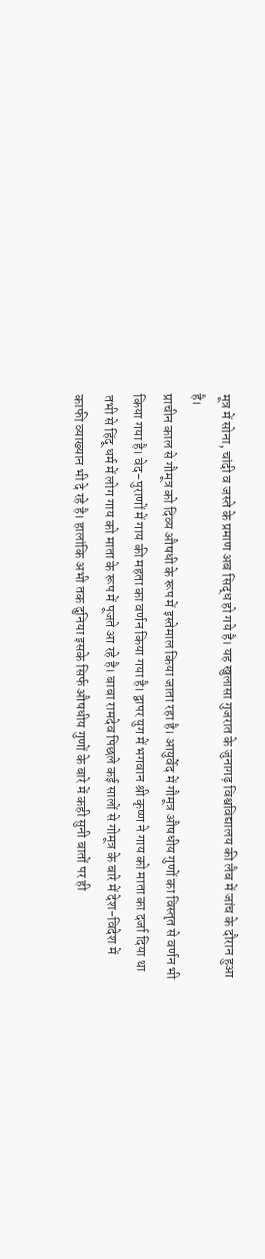मूत्र में सोना, चांदी व जस्ते के प्रमाण अब सिद्ध हो गये है। यह खुलासा गुजरात के जुनागढ़ विश्वविद्यालय की लैब में जांच के दौरान हुआ है।
प्राचीन काल से गौमूत्र को दिव्य औषधी के रूप में इस्तेमाल किया जाता रहा है। आयुर्वेद में गौमूत्र औषधीय गुणों का विस्तृत से वर्णन भी किया गया है। वेद-पुराणों में गाय की महता का वर्णन किया गया है। द्वापर युग में भगवान श्री कृष्ण ने गाय को माता का दर्जा दिया था तभी से हिंदू धर्म में लोग गाय को माता के रूप में पूजते आ रहे है। बाबा रामदेव पिछले कई सालों से गोमूत्र के बारे में देश-विदेश में काफी व्याख्यान भी दे रहे है। हालांकि अभी तक दुनिया इसके सिर्फ औषधीय गुणों के बारे में कही सुनी बातों पर ही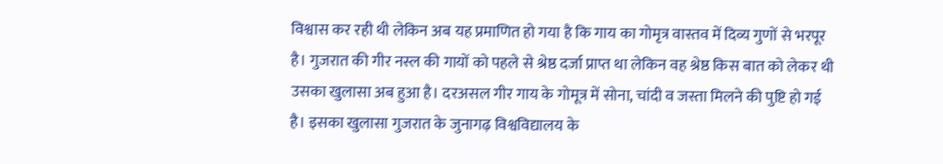विश्वास कर रही थी लेकिन अब यह प्रमाणित हो गया है कि गाय का गोमृत्र वास्तव में दिव्य गुणों से भरपूर है। गुजरात की गीर नस्ल की गायों को पहले से श्रेष्ठ दर्जा प्राप्त था लेकिन वह श्रेष्ठ किस बात को लेकर थी उसका खुलासा अब हुआ है। दरअसल गीर गाय के गोमूत्र में सोना, चांदी व जस्ता मिलने की पुष्टि हो गई है। इसका खुलासा गुजरात के जुनागढ़ विश्वविद्यालय के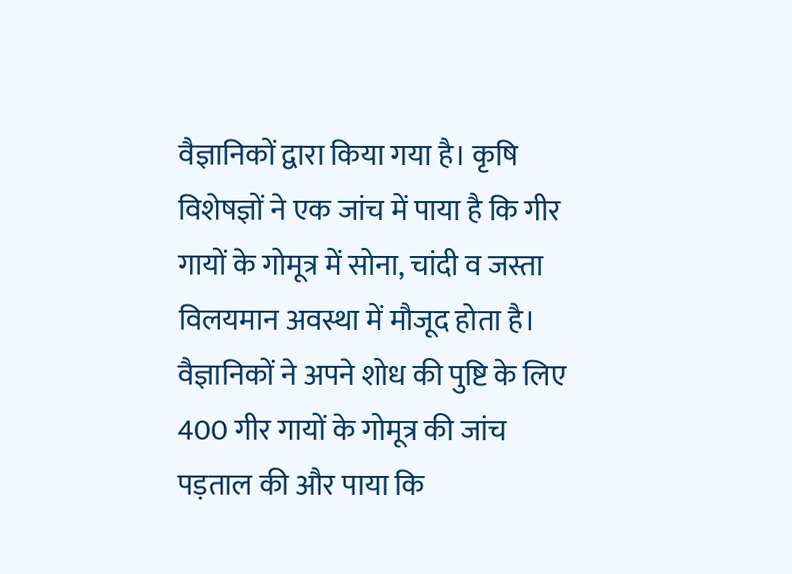वैज्ञानिकों द्वारा किया गया है। कृषि विशेषज्ञों ने एक जांच में पाया है कि गीर गायों के गोमूत्र में सोना, चांदी व जस्ता विलयमान अवस्था में मौजूद होता है। वैज्ञानिकों ने अपने शोध की पुष्टि के लिए 400 गीर गायों के गोमूत्र की जांच पड़ताल की और पाया कि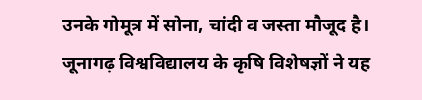उनके गोमूत्र में सोना, चांदी व जस्ता मौजूद है।
जूनागढ़ विश्वविद्यालय के कृषि विशेषज्ञों ने यह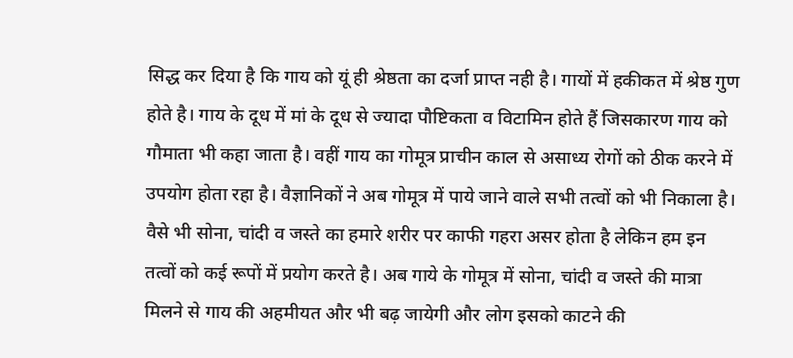सिद्ध कर दिया है कि गाय को यूं ही श्रेष्ठता का दर्जा प्राप्त नही है। गायों में हकीकत में श्रेष्ठ गुण होते है। गाय के दूध में मां के दूध से ज्यादा पौष्टिकता व विटामिन होते हैं जिसकारण गाय को गौमाता भी कहा जाता है। वहीं गाय का गोमूत्र प्राचीन काल से असाध्य रोगों को ठीक करने में उपयोग होता रहा है। वैज्ञानिकों ने अब गोमूत्र में पाये जाने वाले सभी तत्वों को भी निकाला है। वैसे भी सोना, चांदी व जस्ते का हमारे शरीर पर काफी गहरा असर होता है लेकिन हम इन तत्वों को कई रूपों में प्रयोग करते है। अब गाये के गोमूत्र में सोना, चांदी व जस्ते की मात्रा मिलने से गाय की अहमीयत और भी बढ़ जायेगी और लोग इसको काटने की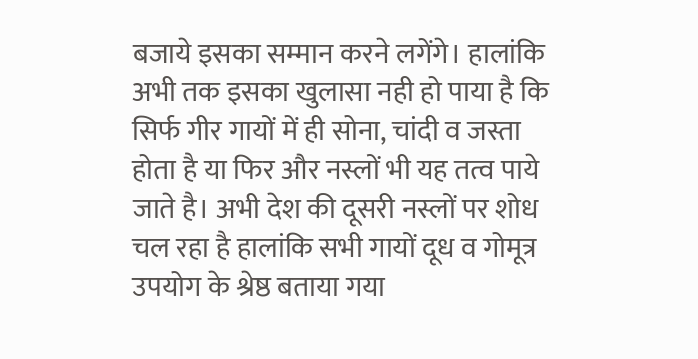बजाये इसका सम्मान करने लगेंगे। हालांकि अभी तक इसका खुलासा नही हो पाया है कि सिर्फ गीर गायों में ही सोना, चांदी व जस्ता होता है या फिर और नस्लों भी यह तत्व पाये जाते है। अभी देश की दूसरी नस्लों पर शोध चल रहा है हालांकि सभी गायों दूध व गोमूत्र उपयोग के श्रेष्ठ बताया गया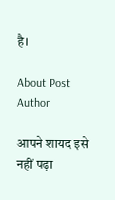है।

About Post Author

आपने शायद इसे नहीं पढ़ा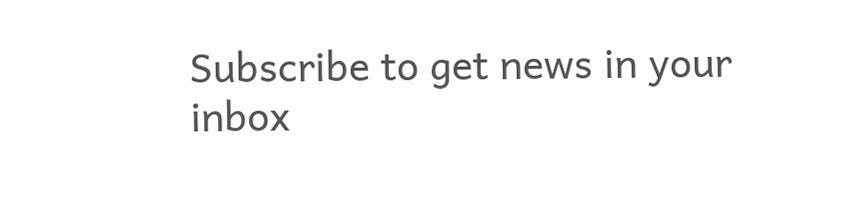Subscribe to get news in your inbox